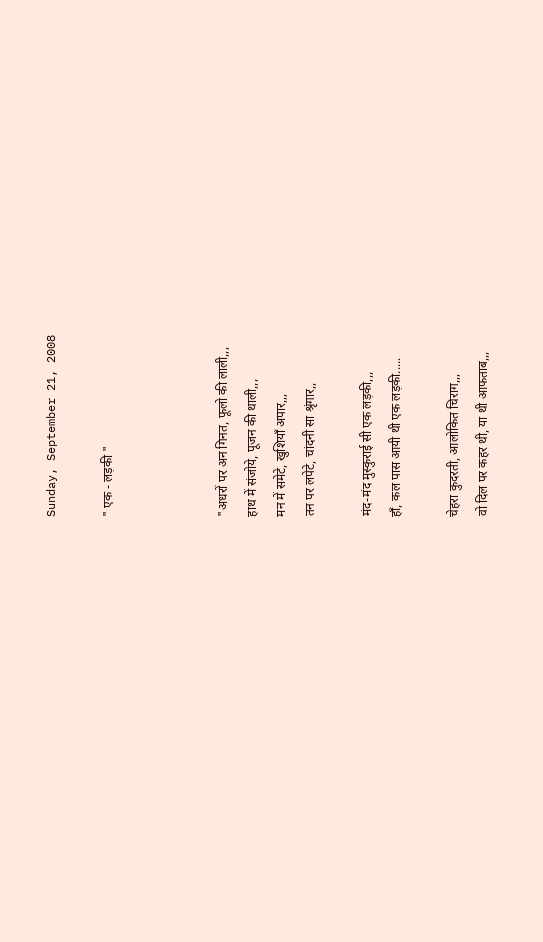Sunday, September 21, 2008

" एक - लड़की "



"अधरों पर अन गिनत, फूलो की लाली,,,
हाथ में संजोये, पूजन की थाली,,,
मन में समेटे, खुशियाँ अपार,,,
तन पर लपेटे, चांदनी सा श्रृंगार,,

मंद-मंद मुस्कुराई सी एक लड़की,,,
हाँ, कल पास आयी थी एक लड़की.....

चेहरा कुदरती, आलोकित चिराग,,,
वो दिल पर कहर थी, या थी आफताब,,,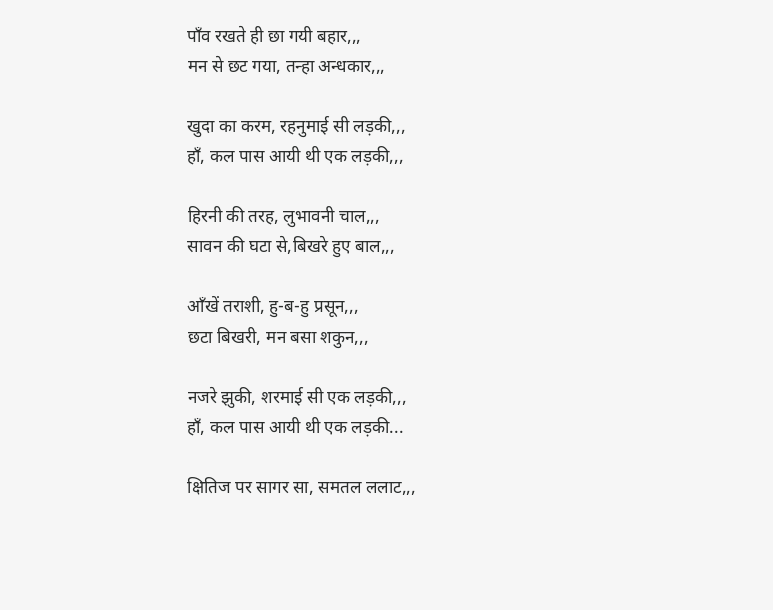पाँव रखते ही छा गयी बहार,,,
मन से छट गया, तन्हा अन्धकार,,,

खुदा का करम, रहनुमाई सी लड़की,,,
हाँ, कल पास आयी थी एक लड़की,,,

हिरनी की तरह, लुभावनी चाल,,,
सावन की घटा से,बिखरे हुए बाल,,,

आँखें तराशी, हु-ब-हु प्रसून,,,
छटा बिखरी, मन बसा शकुन,,,

नजरे झुकी, शरमाई सी एक लड़की,,,
हाँ, कल पास आयी थी एक लड़की...

क्षितिज पर सागर सा, समतल ललाट,,,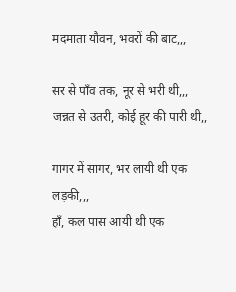मदमाता यौवन, भवरों की बाट,,,

सर से पाँव तक, नूर से भरी थी,,,
जन्नत से उतरी, कोई हूर की पारी थी,,

गागर में सागर, भर लायी थी एक लड़की,,,
हाँ, कल पास आयी थी एक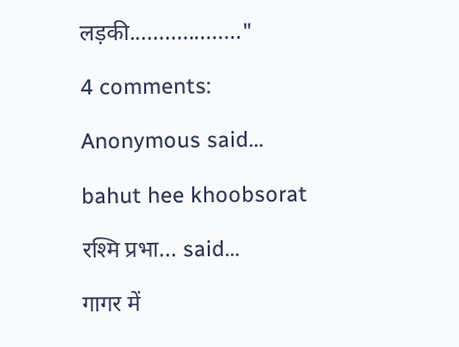लड़की..................."

4 comments:

Anonymous said...

bahut hee khoobsorat

रश्मि प्रभा... said...

गागर में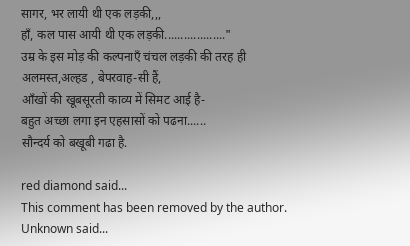सागर, भर लायी थी एक लड़की,,,
हाँ, कल पास आयी थी एक लड़की..................."
उम्र के इस मोड़ की कल्पनाएँ चंचल लड़की की तरह ही
अलमस्त,अल्हड , बेपरवाह-सी हैं,
आँखों की खूबसूरती काव्य में सिमट आई है-
बहुत अच्छा लगा इन एहसासों को पढना......
सौन्दर्य को बखूबी गढा है.

red diamond said...
This comment has been removed by the author.
Unknown said...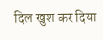दिल खुश कर दिया